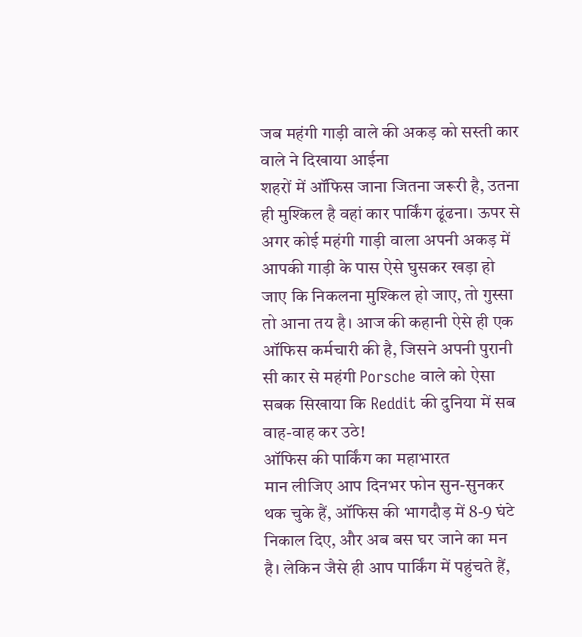जब महंगी गाड़ी वाले की अकड़ को सस्ती कार वाले ने दिखाया आईना
शहरों में ऑफिस जाना जितना जरूरी है, उतना ही मुश्किल है वहां कार पार्किंग ढूंढना। ऊपर से अगर कोई महंगी गाड़ी वाला अपनी अकड़ में आपकी गाड़ी के पास ऐसे घुसकर खड़ा हो जाए कि निकलना मुश्किल हो जाए, तो गुस्सा तो आना तय है। आज की कहानी ऐसे ही एक ऑफिस कर्मचारी की है, जिसने अपनी पुरानी सी कार से महंगी Porsche वाले को ऐसा सबक सिखाया कि Reddit की दुनिया में सब वाह-वाह कर उठे!
ऑफिस की पार्किंग का महाभारत
मान लीजिए आप दिनभर फोन सुन-सुनकर थक चुके हैं, ऑफिस की भागदौड़ में 8-9 घंटे निकाल दिए, और अब बस घर जाने का मन है। लेकिन जैसे ही आप पार्किंग में पहुंचते हैं,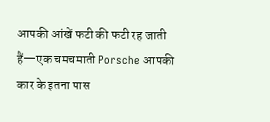आपकी आंखें फटी की फटी रह जाती हैं—एक चमचमाती Porsche आपकी कार के इतना पास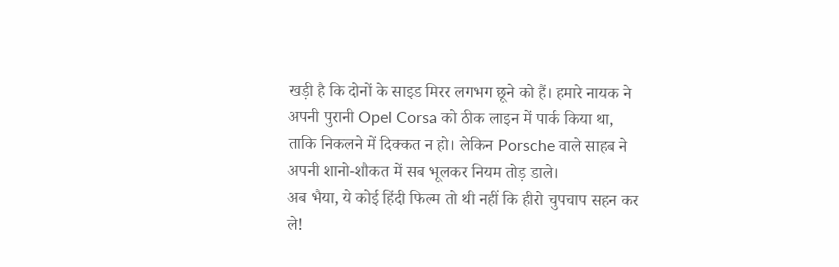खड़ी है कि दोनों के साइड मिरर लगभग छूने को हैं। हमारे नायक ने अपनी पुरानी Opel Corsa को ठीक लाइन में पार्क किया था, ताकि निकलने में दिक्कत न हो। लेकिन Porsche वाले साहब ने अपनी शानो-शौकत में सब भूलकर नियम तोड़ डाले।
अब भैया, ये कोई हिंदी फिल्म तो थी नहीं कि हीरो चुपचाप सहन कर ले!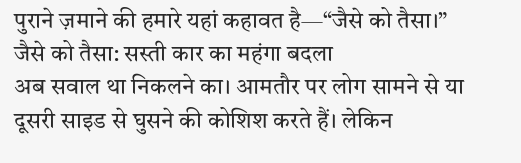पुराने ज़माने की हमारे यहां कहावत है—“जैसे को तैसा।”
जैसे को तैसा: सस्ती कार का महंगा बदला
अब सवाल था निकलने का। आमतौर पर लोग सामने से या दूसरी साइड से घुसने की कोशिश करते हैं। लेकिन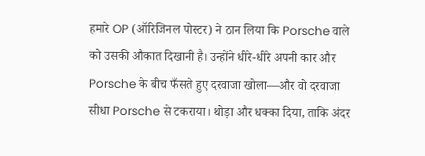हमारे OP (ऑरिजिनल पोस्टर) ने ठान लिया कि Porsche वाले को उसकी औकात दिखानी है। उन्होंने धीरे-धीरे अपनी कार और Porsche के बीच फँसते हुए दरवाजा खोला—और वो दरवाजा सीधा Porsche से टकराया। थोड़ा और धक्का दिया, ताकि अंदर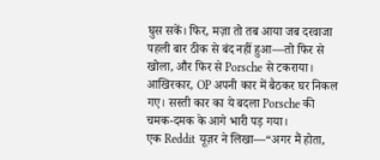घुस सकें। फिर, मज़ा तो तब आया जब दरवाजा पहली बार ठीक से बंद नहीं हुआ—तो फिर से खोला, और फिर से Porsche से टकराया। आखिरकार, OP अपनी कार में बैठकर घर निकल गए। सस्ती कार का ये बदला Porsche की चमक-दमक के आगे भारी पड़ गया।
एक Reddit यूज़र ने लिखा—“अगर मैं होता,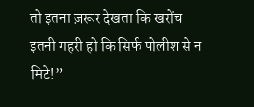तो इतना ज़रूर देखता कि खरोंच इतनी गहरी हो कि सिर्फ पोलीश से न मिटे!”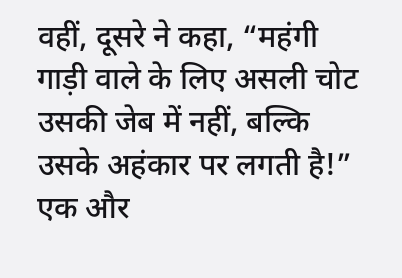वहीं, दूसरे ने कहा, “महंगी गाड़ी वाले के लिए असली चोट उसकी जेब में नहीं, बल्कि उसके अहंकार पर लगती है!” एक और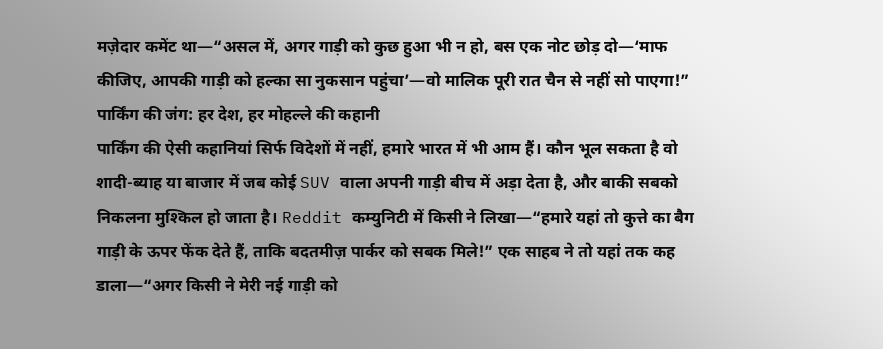मज़ेदार कमेंट था—“असल में, अगर गाड़ी को कुछ हुआ भी न हो, बस एक नोट छोड़ दो—‘माफ कीजिए, आपकी गाड़ी को हल्का सा नुकसान पहुंचा’—वो मालिक पूरी रात चैन से नहीं सो पाएगा!”
पार्किंग की जंग: हर देश, हर मोहल्ले की कहानी
पार्किंग की ऐसी कहानियां सिर्फ विदेशों में नहीं, हमारे भारत में भी आम हैं। कौन भूल सकता है वो शादी-ब्याह या बाजार में जब कोई SUV वाला अपनी गाड़ी बीच में अड़ा देता है, और बाकी सबको निकलना मुश्किल हो जाता है। Reddit कम्युनिटी में किसी ने लिखा—“हमारे यहां तो कुत्ते का बैग गाड़ी के ऊपर फेंक देते हैं, ताकि बदतमीज़ पार्कर को सबक मिले!” एक साहब ने तो यहां तक कह डाला—“अगर किसी ने मेरी नई गाड़ी को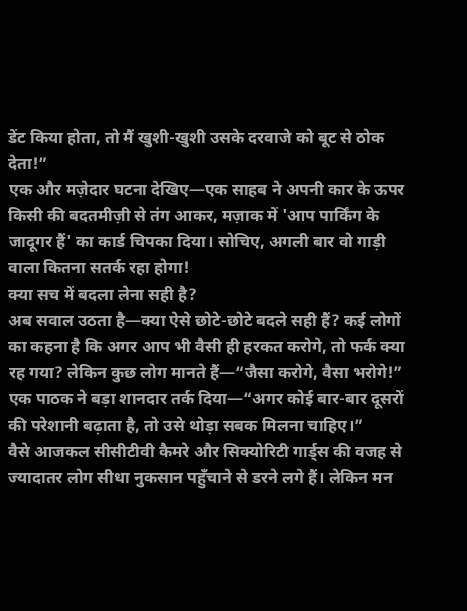डेंट किया होता, तो मैं खुशी-खुशी उसके दरवाजे को बूट से ठोक देता!”
एक और मज़ेदार घटना देखिए—एक साहब ने अपनी कार के ऊपर किसी की बदतमीज़ी से तंग आकर, मज़ाक में 'आप पार्किंग के जादूगर हैं' का कार्ड चिपका दिया। सोचिए, अगली बार वो गाड़ी वाला कितना सतर्क रहा होगा!
क्या सच में बदला लेना सही है?
अब सवाल उठता है—क्या ऐसे छोटे-छोटे बदले सही हैं? कई लोगों का कहना है कि अगर आप भी वैसी ही हरकत करोगे, तो फर्क क्या रह गया? लेकिन कुछ लोग मानते हैं—“जैसा करोगे, वैसा भरोगे!” एक पाठक ने बड़ा शानदार तर्क दिया—“अगर कोई बार-बार दूसरों की परेशानी बढ़ाता है, तो उसे थोड़ा सबक मिलना चाहिए।”
वैसे आजकल सीसीटीवी कैमरे और सिक्योरिटी गार्ड्स की वजह से ज्यादातर लोग सीधा नुकसान पहुँचाने से डरने लगे हैं। लेकिन मन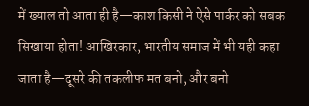में ख्याल तो आता ही है—काश किसी ने ऐसे पार्कर को सबक सिखाया होता! आखिरकार, भारतीय समाज में भी यही कहा जाता है—दूसरे की तकलीफ मत बनो, और बनो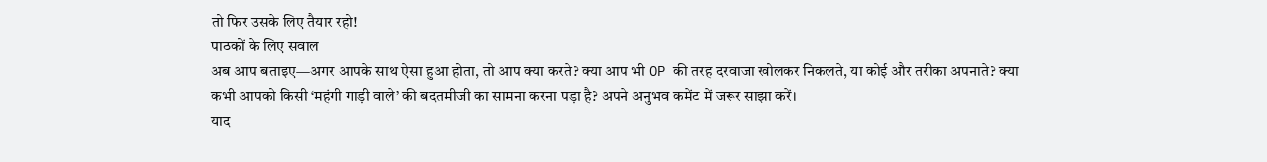तो फिर उसके लिए तैयार रहो!
पाठकों के लिए सवाल
अब आप बताइए—अगर आपके साथ ऐसा हुआ होता, तो आप क्या करते? क्या आप भी OP की तरह दरवाजा खोलकर निकलते, या कोई और तरीका अपनाते? क्या कभी आपको किसी ‘महंगी गाड़ी वाले’ की बदतमीजी का सामना करना पड़ा है? अपने अनुभव कमेंट में जरूर साझा करें।
याद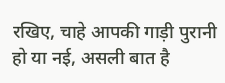रखिए, चाहे आपकी गाड़ी पुरानी हो या नई, असली बात है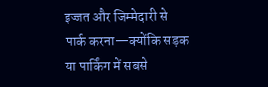इज्जत और जिम्मेदारी से पार्क करना—क्योंकि सड़क या पार्किंग में सबसे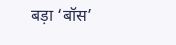बड़ा ‘बॉस’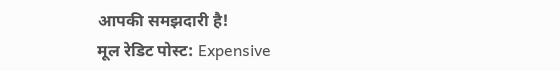आपकी समझदारी है!
मूल रेडिट पोस्ट: Expensive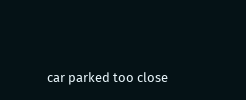car parked too close